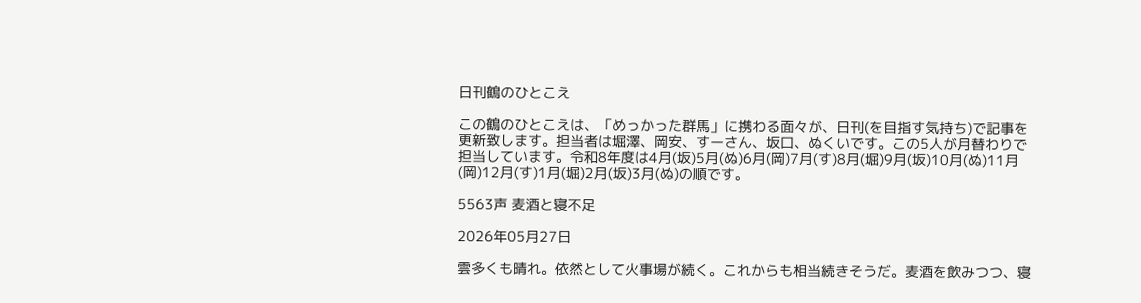日刊鶴のひとこえ

この鶴のひとこえは、「めっかった群馬」に携わる面々が、日刊(を目指す気持ち)で記事を更新致します。担当者は堀澤、岡安、すーさん、坂口、ぬくいです。この5人が月替わりで担当しています。令和8年度は4月(坂)5月(ぬ)6月(岡)7月(す)8月(堀)9月(坂)10月(ぬ)11月(岡)12月(す)1月(堀)2月(坂)3月(ぬ)の順です。

5563声 麦酒と寝不足

2026年05月27日

雲多くも晴れ。依然として火事場が続く。これからも相当続きそうだ。麦酒を飲みつつ、寝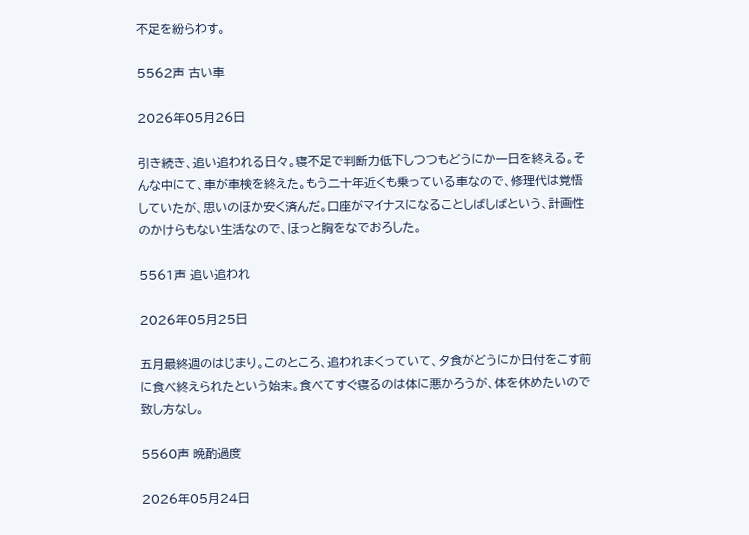不足を紛らわす。

5562声 古い車

2026年05月26日

引き続き、追い追われる日々。寝不足で判断力低下しつつもどうにか一日を終える。そんな中にて、車が車検を終えた。もう二十年近くも乗っている車なので、修理代は覚悟していたが、思いのほか安く済んだ。口座がマイナスになることしばしばという、計画性のかけらもない生活なので、ほっと胸をなでおろした。

5561声 追い追われ

2026年05月25日

五月最終週のはじまり。このところ、追われまくっていて、夕食がどうにか日付をこす前に食べ終えられたという始末。食べてすぐ寝るのは体に悪かろうが、体を休めたいので致し方なし。

5560声 晩酌過度

2026年05月24日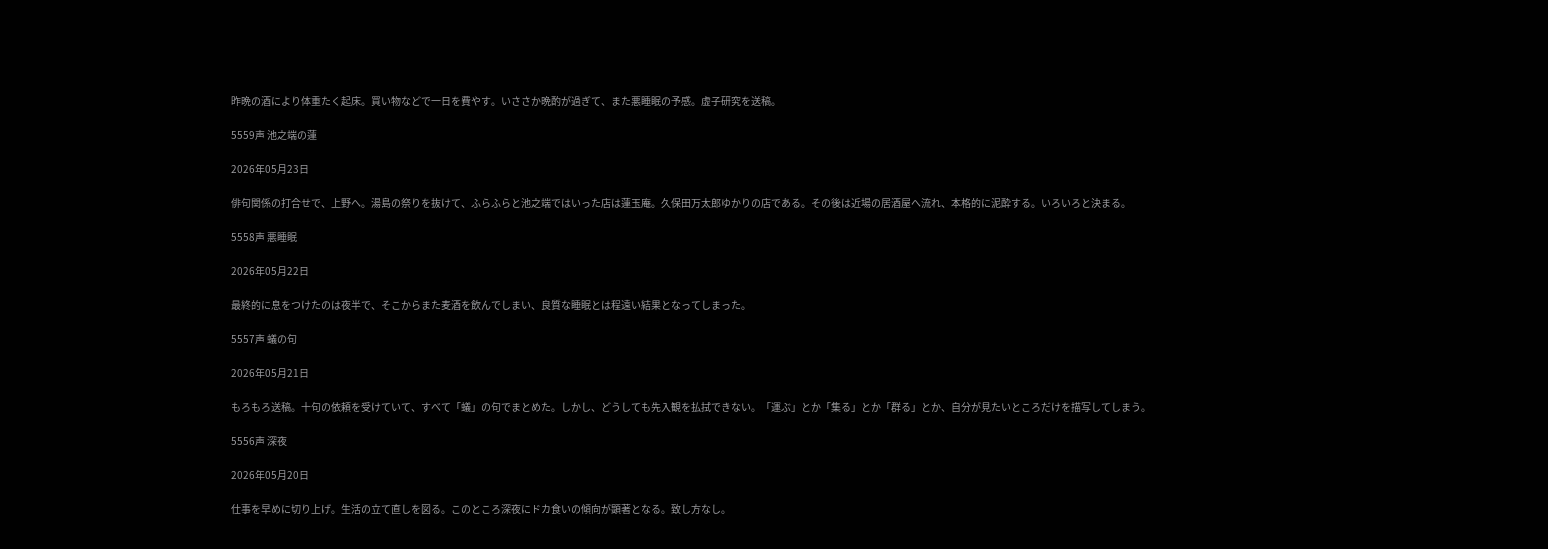昨晩の酒により体重たく起床。買い物などで一日を費やす。いささか晩酌が過ぎて、また悪睡眠の予感。虚子研究を送稿。

5559声 池之端の蓮

2026年05月23日

俳句関係の打合せで、上野へ。湯島の祭りを抜けて、ふらふらと池之端ではいった店は蓮玉庵。久保田万太郎ゆかりの店である。その後は近場の居酒屋へ流れ、本格的に泥酔する。いろいろと決まる。

5558声 悪睡眠

2026年05月22日

最終的に息をつけたのは夜半で、そこからまた麦酒を飲んでしまい、良質な睡眠とは程遠い結果となってしまった。

5557声 蟻の句

2026年05月21日

もろもろ送稿。十句の依頼を受けていて、すべて「蟻」の句でまとめた。しかし、どうしても先入観を払拭できない。「運ぶ」とか「集る」とか「群る」とか、自分が見たいところだけを描写してしまう。

5556声 深夜

2026年05月20日

仕事を早めに切り上げ。生活の立て直しを図る。このところ深夜にドカ食いの傾向が顕著となる。致し方なし。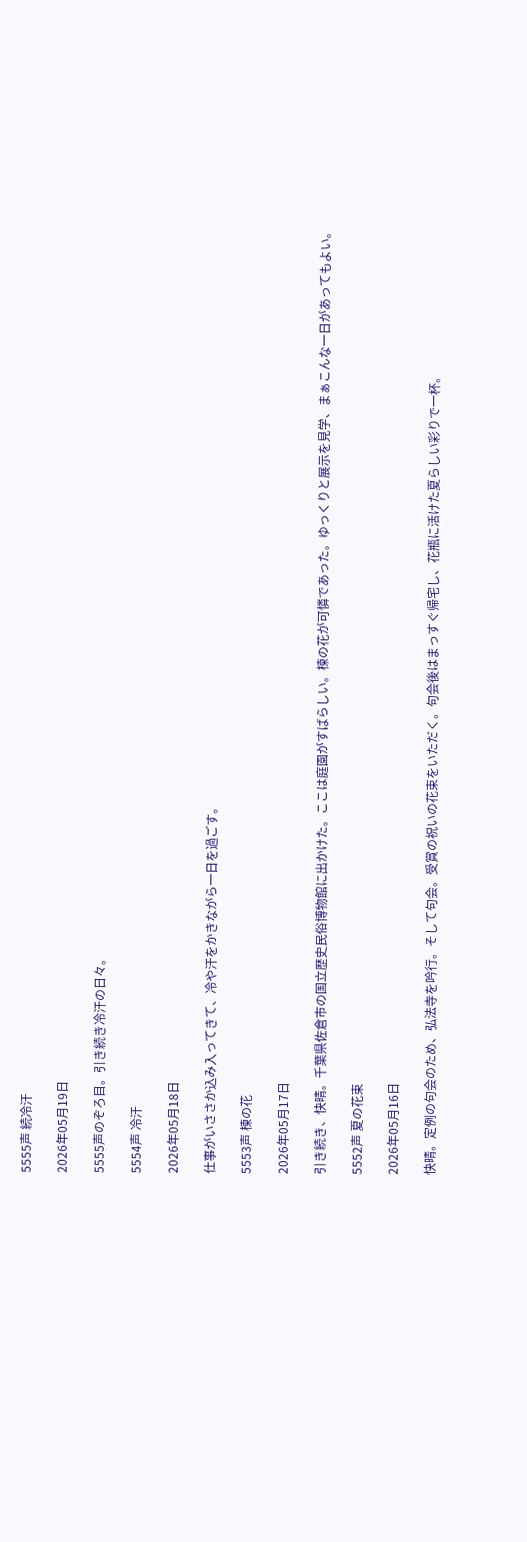5555声 続冷汗

2026年05月19日

5555声のぞろ目。引き続き冷汗の日々。

5554声 冷汗

2026年05月18日

仕事がいささか込み入ってきて、冷や汗をかきながら一日を過ごす。

5553声 楝の花

2026年05月17日

引き続き、快晴。千葉県佐倉市の国立歴史民俗博物館に出かけた。ここは庭園がすばらしい。楝の花が可憐であった。ゆっくりと展示を見学、まぁこんな一日があってもよい。

5552声 夏の花束

2026年05月16日

快晴。定例の句会のため、弘法寺を吟行。そして句会。受賞の祝いの花束をいただく。句会後はまっすぐ帰宅し、花瓶に活けた夏らしい彩りで一杯。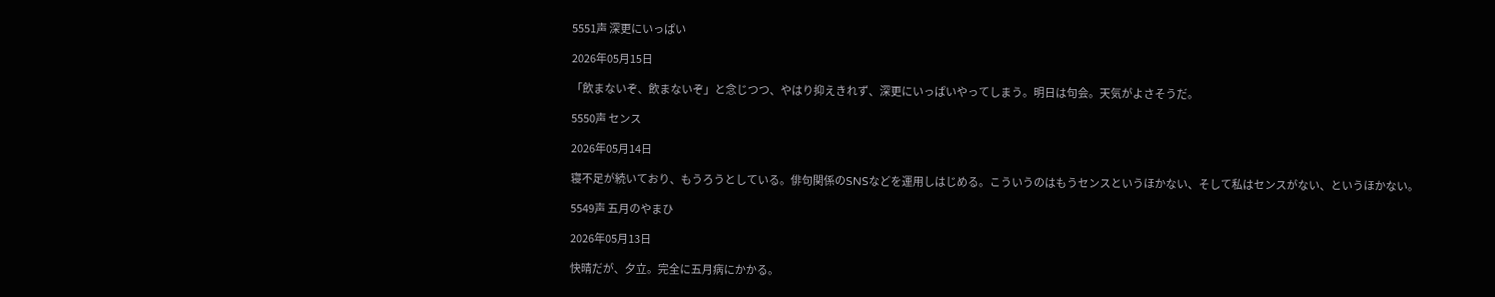5551声 深更にいっぱい

2026年05月15日

「飲まないぞ、飲まないぞ」と念じつつ、やはり抑えきれず、深更にいっぱいやってしまう。明日は句会。天気がよさそうだ。

5550声 センス

2026年05月14日

寝不足が続いており、もうろうとしている。俳句関係のSNSなどを運用しはじめる。こういうのはもうセンスというほかない、そして私はセンスがない、というほかない。

5549声 五月のやまひ

2026年05月13日

快晴だが、夕立。完全に五月病にかかる。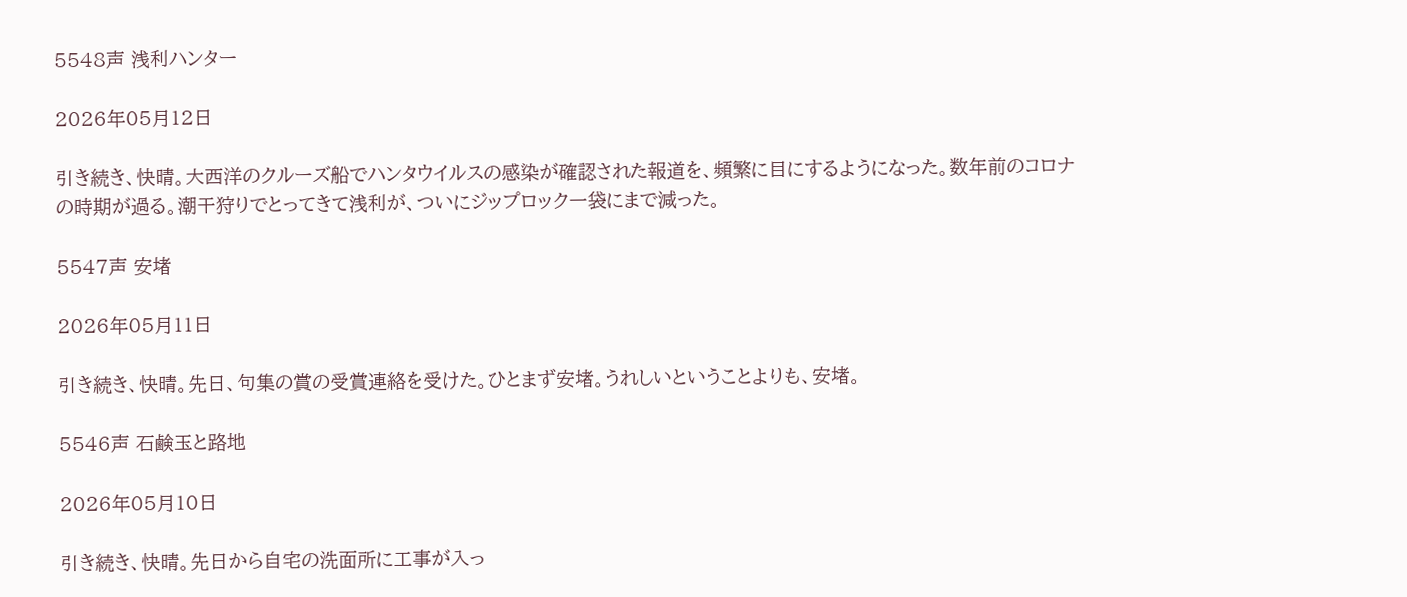5548声 浅利ハンター

2026年05月12日

引き続き、快晴。大西洋のクルーズ船でハンタウイルスの感染が確認された報道を、頻繁に目にするようになった。数年前のコロナの時期が過る。潮干狩りでとってきて浅利が、ついにジップロック一袋にまで減った。

5547声 安堵

2026年05月11日

引き続き、快晴。先日、句集の賞の受賞連絡を受けた。ひとまず安堵。うれしいということよりも、安堵。

5546声 石鹸玉と路地

2026年05月10日

引き続き、快晴。先日から自宅の洗面所に工事が入っ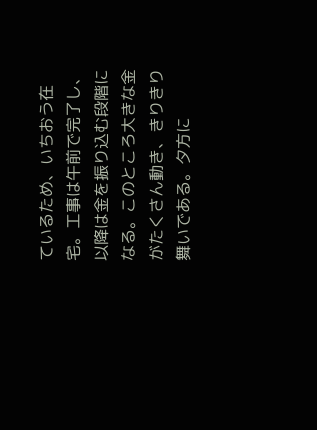ているため、いちおう在宅。工事は午前で完了し、以降は金を振り込む段階になる。このところ大きな金がたくさん動き、きりきり舞いである。夕方に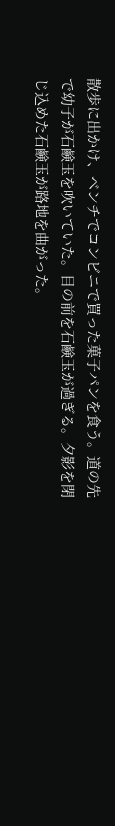散歩に出かけ、ベンチでコンビニで買った菓子パンを食う。道の先で幼子が石鹸玉を吹いていた。目の前を石鹸玉が過ぎる。夕影を閉じ込めた石鹸玉が路地を曲がった。